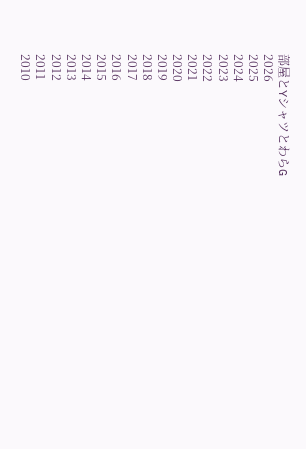部屋とYシャツとわらG
2026
2025
2024
2023
2022
2021
2020
2019
2018
2017
2016
2015
2014
2013
2012
2011
2010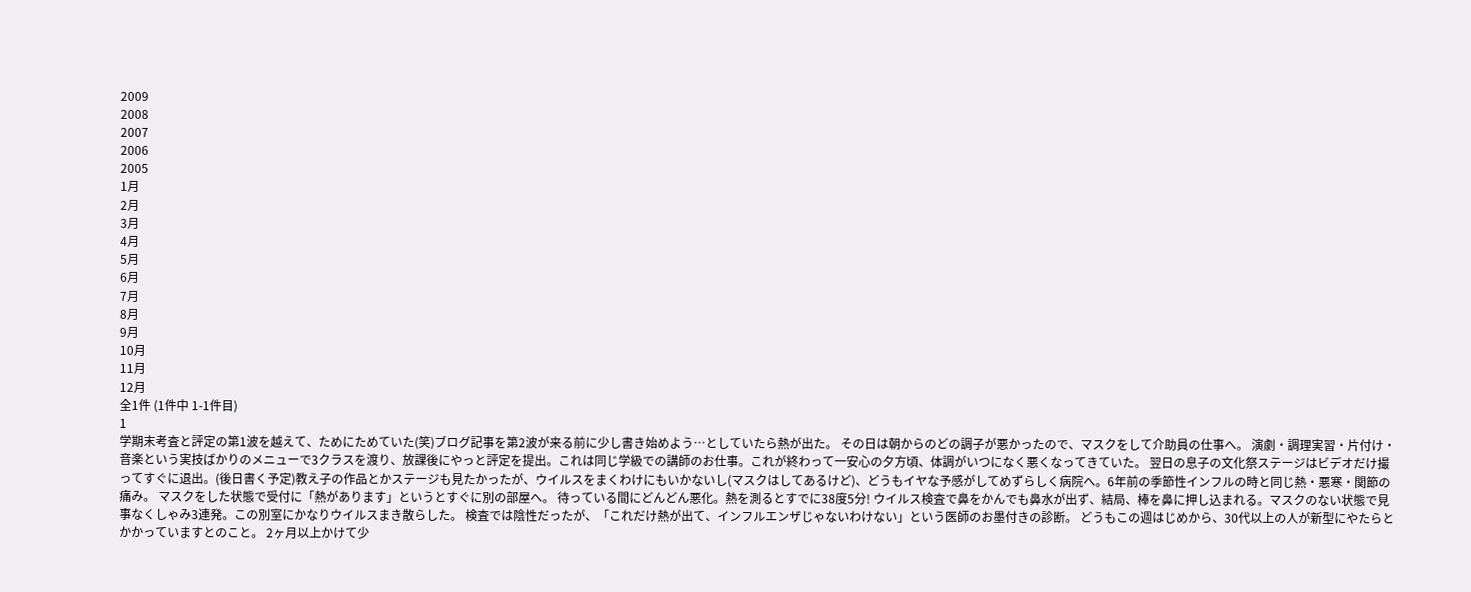2009
2008
2007
2006
2005
1月
2月
3月
4月
5月
6月
7月
8月
9月
10月
11月
12月
全1件 (1件中 1-1件目)
1
学期末考査と評定の第1波を越えて、ためにためていた(笑)ブログ記事を第2波が来る前に少し書き始めよう…としていたら熱が出た。 その日は朝からのどの調子が悪かったので、マスクをして介助員の仕事へ。 演劇・調理実習・片付け・音楽という実技ばかりのメニューで3クラスを渡り、放課後にやっと評定を提出。これは同じ学級での講師のお仕事。これが終わって一安心の夕方頃、体調がいつになく悪くなってきていた。 翌日の息子の文化祭ステージはビデオだけ撮ってすぐに退出。(後日書く予定)教え子の作品とかステージも見たかったが、ウイルスをまくわけにもいかないし(マスクはしてあるけど)、どうもイヤな予感がしてめずらしく病院へ。6年前の季節性インフルの時と同じ熱・悪寒・関節の痛み。 マスクをした状態で受付に「熱があります」というとすぐに別の部屋へ。 待っている間にどんどん悪化。熱を測るとすでに38度5分! ウイルス検査で鼻をかんでも鼻水が出ず、結局、棒を鼻に押し込まれる。マスクのない状態で見事なくしゃみ3連発。この別室にかなりウイルスまき散らした。 検査では陰性だったが、「これだけ熱が出て、インフルエンザじゃないわけない」という医師のお墨付きの診断。 どうもこの週はじめから、30代以上の人が新型にやたらとかかっていますとのこと。 2ヶ月以上かけて少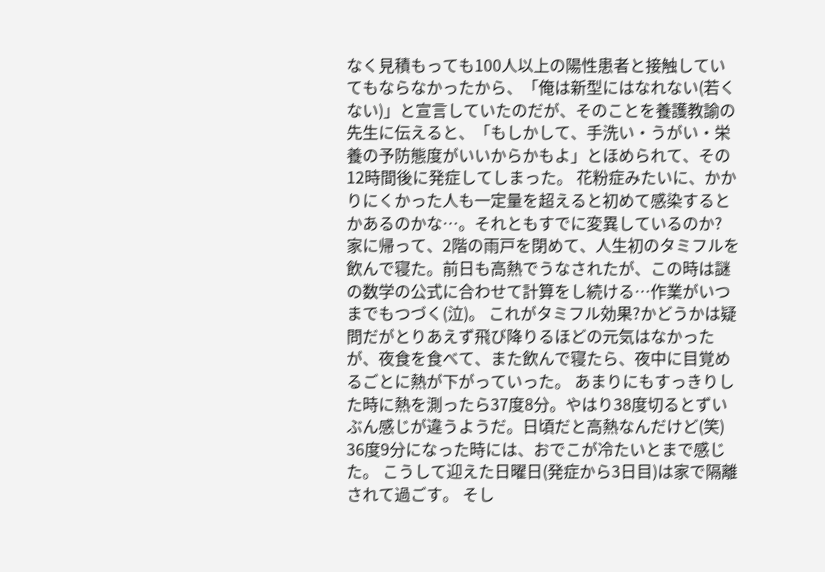なく見積もっても100人以上の陽性患者と接触していてもならなかったから、「俺は新型にはなれない(若くない)」と宣言していたのだが、そのことを養護教諭の先生に伝えると、「もしかして、手洗い・うがい・栄養の予防態度がいいからかもよ」とほめられて、その12時間後に発症してしまった。 花粉症みたいに、かかりにくかった人も一定量を超えると初めて感染するとかあるのかな…。それともすでに変異しているのか? 家に帰って、2階の雨戸を閉めて、人生初のタミフルを飲んで寝た。前日も高熱でうなされたが、この時は謎の数学の公式に合わせて計算をし続ける…作業がいつまでもつづく(泣)。 これがタミフル効果?かどうかは疑問だがとりあえず飛び降りるほどの元気はなかったが、夜食を食べて、また飲んで寝たら、夜中に目覚めるごとに熱が下がっていった。 あまりにもすっきりした時に熱を測ったら37度8分。やはり38度切るとずいぶん感じが違うようだ。日頃だと高熱なんだけど(笑) 36度9分になった時には、おでこが冷たいとまで感じた。 こうして迎えた日曜日(発症から3日目)は家で隔離されて過ごす。 そし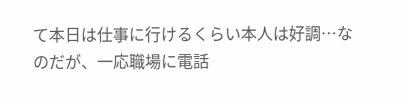て本日は仕事に行けるくらい本人は好調…なのだが、一応職場に電話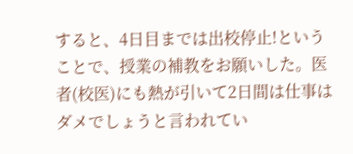すると、4日目までは出校停止!ということで、授業の補教をお願いした。医者(校医)にも熱が引いて2日間は仕事はダメでしょうと言われてい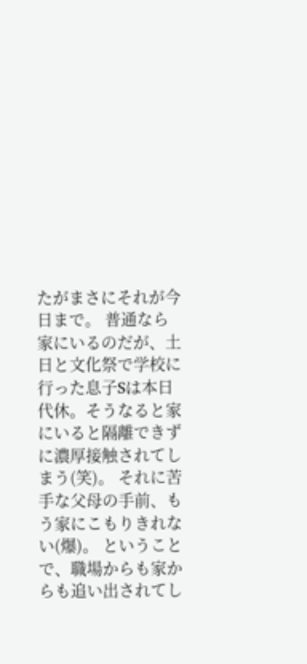たがまさにそれが今日まで。 普通なら家にいるのだが、土日と文化祭で学校に行った息子Sは本日代休。そうなると家にいると隔離できずに濃厚接触されてしまう(笑)。 それに苦手な父母の手前、もう家にこもりきれない(爆)。 ということで、職場からも家からも追い出されてし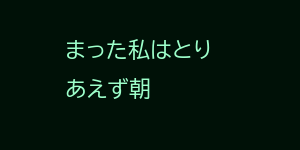まった私はとりあえず朝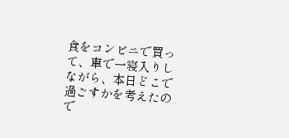食をコンビニで買って、車で一寝入りしながら、本日どこで過ごすかを考えたので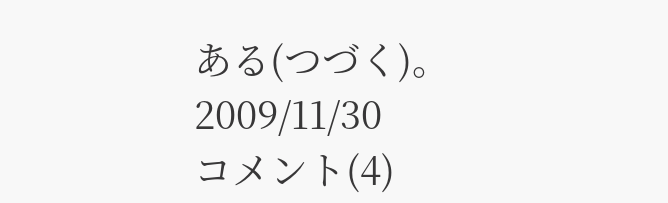ある(つづく)。
2009/11/30
コメント(4)